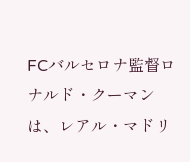FCバルセロナ監督ロナルド・クーマンは、レアル・マドリ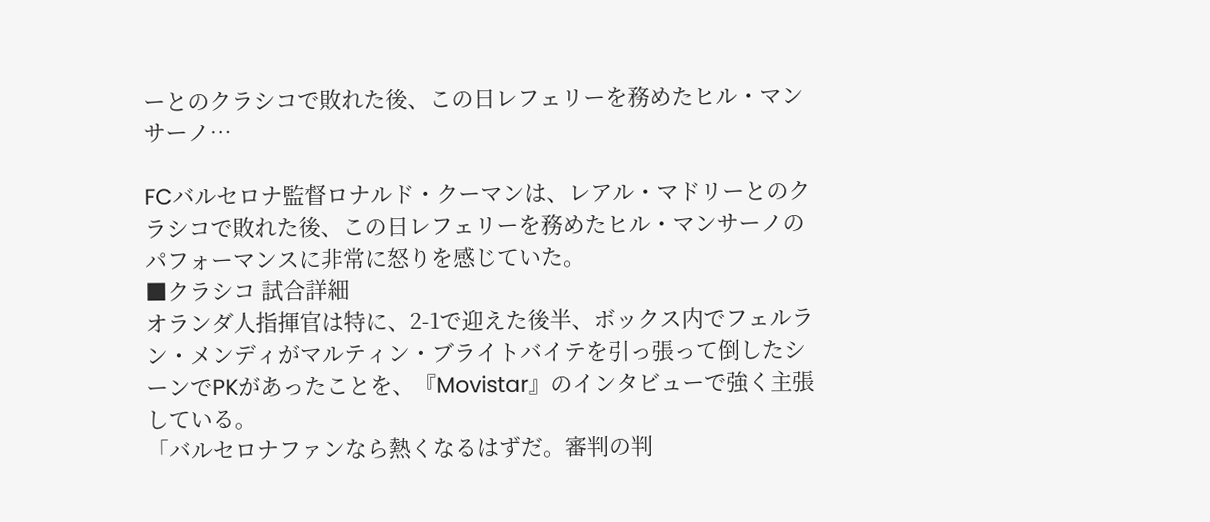ーとのクラシコで敗れた後、この日レフェリーを務めたヒル・マンサーノ…

FCバルセロナ監督ロナルド・クーマンは、レアル・マドリーとのクラシコで敗れた後、この日レフェリーを務めたヒル・マンサーノのパフォーマンスに非常に怒りを感じていた。
■クラシコ 試合詳細
オランダ人指揮官は特に、2-1で迎えた後半、ボックス内でフェルラン・メンディがマルティン・ブライトバイテを引っ張って倒したシーンでPKがあったことを、『Movistar』のインタビューで強く主張している。
「バルセロナファンなら熱くなるはずだ。審判の判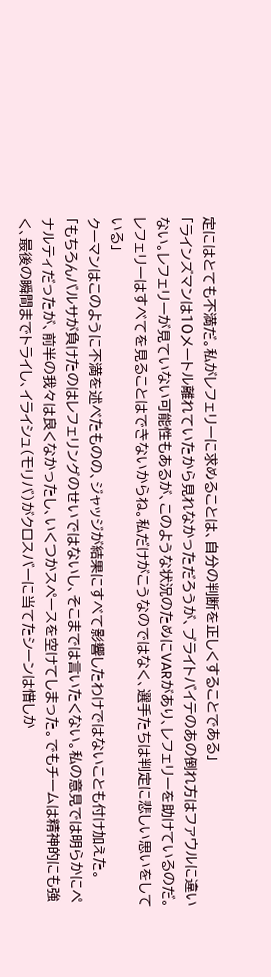定にはとても不満だ。私がレフェリーに求めることは、自分の判断を正しくすることである」
「ラインズマンは10メートル離れていたから見れなかっただろうが、ブライトバイテのあの倒れ方はファウルに違いない。レフェリーが見ていない可能性もあるが、このような状況のためにVARがあり、レフェリーを助けているのだ。レフェリーはすべてを見ることはできないからね。私だけがこうなのではなく、選手たちは判定に悲しい思いをしている」
クーマンはこのように不満を述べたものの、ジャッジが結果にすべて影響したわけではないことも付け加えた。
「もちろんバルサが負けたのはレフェリングのせいではないし、そこまでは言いたくない。私の意見では明らかにペナルティだったが、前半の我々は良くなかったし、いくつかスペースを空けてしまった。でもチームは精神的にも強く、最後の瞬間までトライし、イライシュ(モリバ)がクロスバーに当てたシーンは惜しか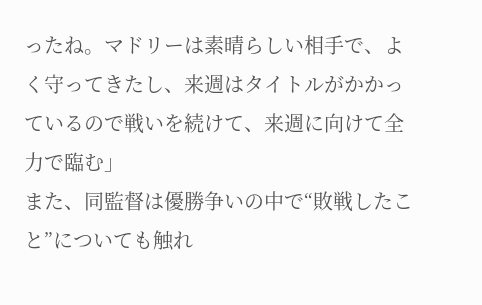ったね。マドリーは素晴らしい相手で、よく守ってきたし、来週はタイトルがかかっているので戦いを続けて、来週に向けて全力で臨む」
また、同監督は優勝争いの中で“敗戦したこと”についても触れ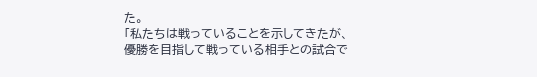た。
「私たちは戦っていることを示してきたが、優勝を目指して戦っている相手との試合で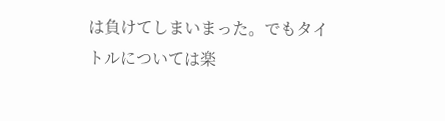は負けてしまいまった。でもタイトルについては楽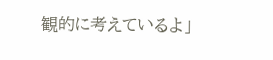観的に考えているよ」